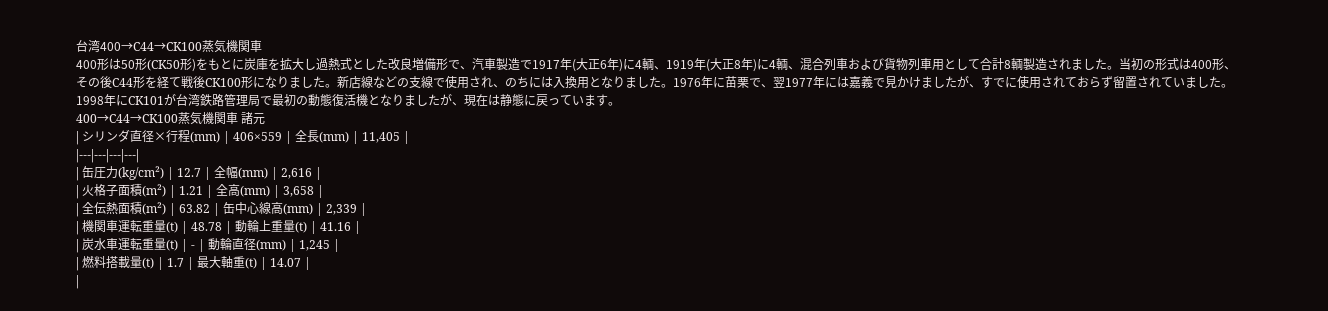台湾400→C44→CK100蒸気機関車
400形は50形(CK50形)をもとに炭庫を拡大し過熱式とした改良増備形で、汽車製造で1917年(大正6年)に4輌、1919年(大正8年)に4輌、混合列車および貨物列車用として合計8輌製造されました。当初の形式は400形、その後C44形を経て戦後CK100形になりました。新店線などの支線で使用され、のちには入換用となりました。1976年に苗栗で、翌1977年には嘉義で見かけましたが、すでに使用されておらず留置されていました。1998年にCK101が台湾鉄路管理局で最初の動態復活機となりましたが、現在は静態に戻っています。
400→C44→CK100蒸気機関車 諸元
| シリンダ直径×行程(mm) | 406×559 | 全長(mm) | 11,405 |
|---|---|---|---|
| 缶圧力(kg/cm²) | 12.7 | 全幅(mm) | 2,616 |
| 火格子面積(m²) | 1.21 | 全高(mm) | 3,658 |
| 全伝熱面積(m²) | 63.82 | 缶中心線高(mm) | 2,339 |
| 機関車運転重量(t) | 48.78 | 動輪上重量(t) | 41.16 |
| 炭水車運転重量(t) | - | 動輪直径(mm) | 1,245 |
| 燃料搭載量(t) | 1.7 | 最大軸重(t) | 14.07 |
|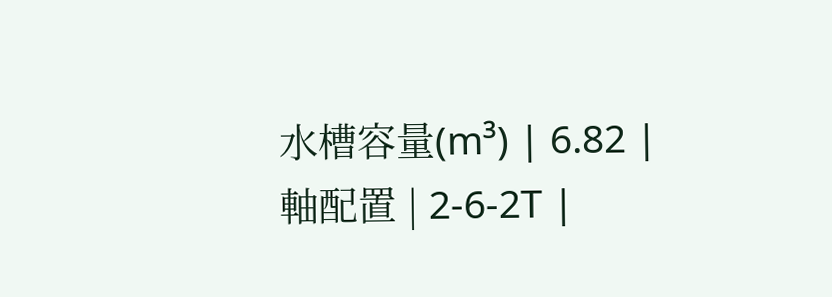水槽容量(m³) | 6.82 | 軸配置 | 2-6-2T |